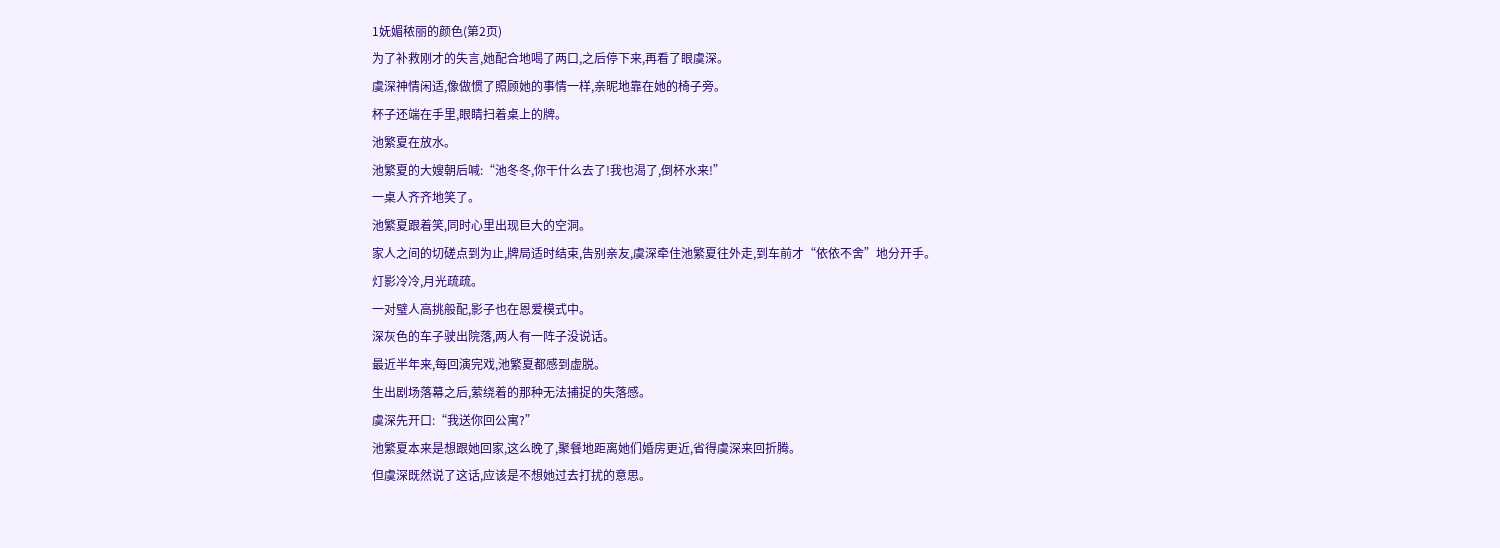1妩媚秾丽的颜色(第2页)
为了补救刚才的失言,她配合地喝了两口,之后停下来,再看了眼虞深。
虞深神情闲适,像做惯了照顾她的事情一样,亲昵地靠在她的椅子旁。
杯子还端在手里,眼睛扫着桌上的牌。
池繁夏在放水。
池繁夏的大嫂朝后喊:“池冬冬,你干什么去了!我也渴了,倒杯水来!”
一桌人齐齐地笑了。
池繁夏跟着笑,同时心里出现巨大的空洞。
家人之间的切磋点到为止,牌局适时结束,告别亲友,虞深牵住池繁夏往外走,到车前才“依依不舍”地分开手。
灯影冷冷,月光疏疏。
一对璧人高挑般配,影子也在恩爱模式中。
深灰色的车子驶出院落,两人有一阵子没说话。
最近半年来,每回演完戏,池繁夏都感到虚脱。
生出剧场落幕之后,萦绕着的那种无法捕捉的失落感。
虞深先开口:“我送你回公寓?”
池繁夏本来是想跟她回家,这么晚了,聚餐地距离她们婚房更近,省得虞深来回折腾。
但虞深既然说了这话,应该是不想她过去打扰的意思。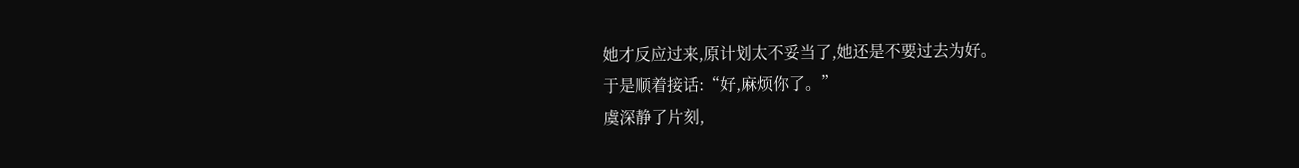她才反应过来,原计划太不妥当了,她还是不要过去为好。
于是顺着接话:“好,麻烦你了。”
虞深静了片刻,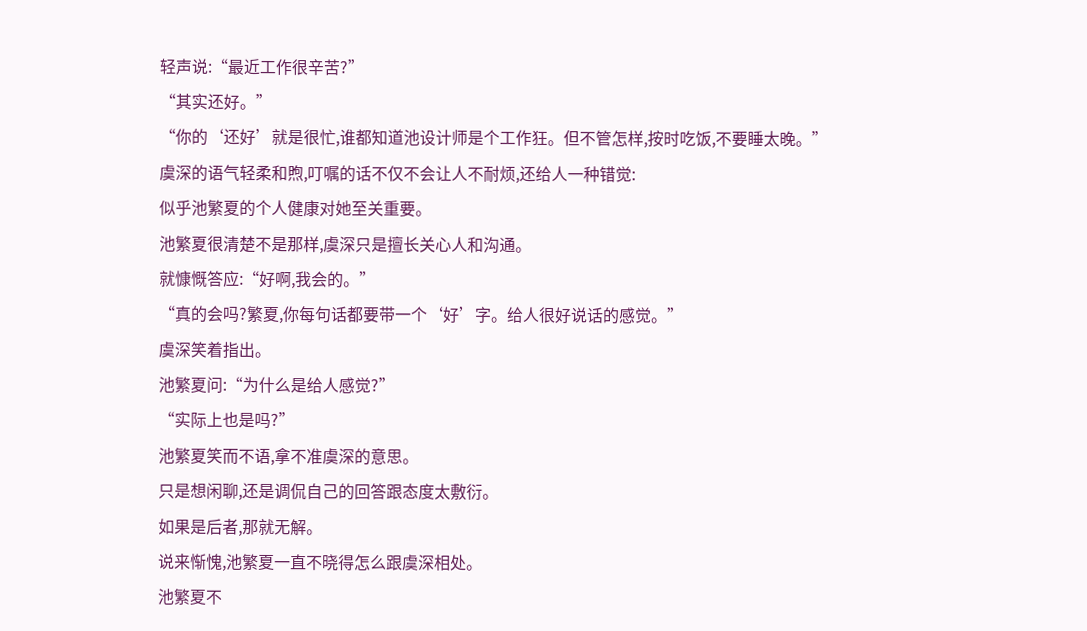轻声说:“最近工作很辛苦?”
“其实还好。”
“你的‘还好’就是很忙,谁都知道池设计师是个工作狂。但不管怎样,按时吃饭,不要睡太晚。”
虞深的语气轻柔和煦,叮嘱的话不仅不会让人不耐烦,还给人一种错觉:
似乎池繁夏的个人健康对她至关重要。
池繁夏很清楚不是那样,虞深只是擅长关心人和沟通。
就慷慨答应:“好啊,我会的。”
“真的会吗?繁夏,你每句话都要带一个‘好’字。给人很好说话的感觉。”
虞深笑着指出。
池繁夏问:“为什么是给人感觉?”
“实际上也是吗?”
池繁夏笑而不语,拿不准虞深的意思。
只是想闲聊,还是调侃自己的回答跟态度太敷衍。
如果是后者,那就无解。
说来惭愧,池繁夏一直不晓得怎么跟虞深相处。
池繁夏不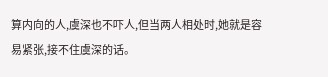算内向的人,虞深也不吓人,但当两人相处时,她就是容易紧张,接不住虞深的话。